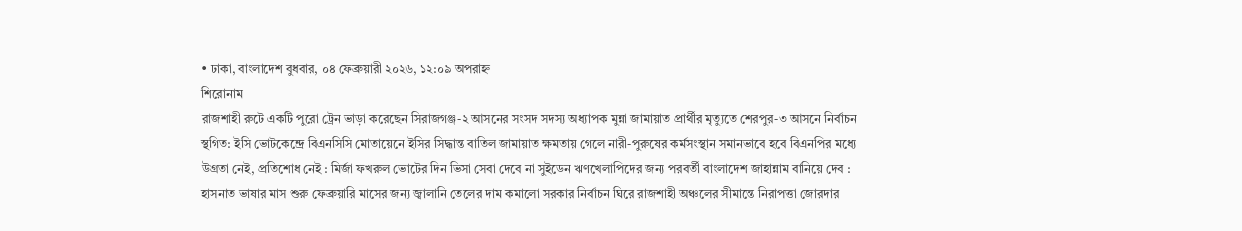• ঢাকা, বাংলাদেশ বুধবার, ০৪ ফেব্রুয়ারী ২০২৬, ১২:০৯ অপরাহ্ন
শিরোনাম
রাজশাহী রুটে একটি পুরো ট্রেন ভাড়া করেছেন সিরাজগঞ্জ-২ আসনের সংসদ সদস্য অধ্যাপক মুন্না জামায়াত প্রার্থীর মৃত্যুতে শেরপুর-৩ আসনে নির্বাচন স্থগিত: ইসি ভোটকেন্দ্রে বিএনসিসি মোতায়েনে ইসির সিদ্ধান্ত বাতিল জামায়াত ক্ষমতায় গেলে নারী-পুরুষের কর্মসংস্থান সমানভাবে হবে বিএনপির মধ্যে উগ্রতা নেই, প্রতিশোধ নেই : মির্জা ফখরুল ভোটের দিন ভিসা সেবা দেবে না সুইডেন ঋণখেলাপিদের জন্য পরবর্তী বাংলাদেশ জাহান্নাম বানিয়ে দেব : হাসনাত ভাষার মাস শুরু ফেব্রুয়ারি মাসের জন্য জ্বালানি তেলের দাম কমালো সরকার নির্বাচন ঘিরে রাজশাহী অঞ্চলের সীমান্তে নিরাপত্তা জোরদার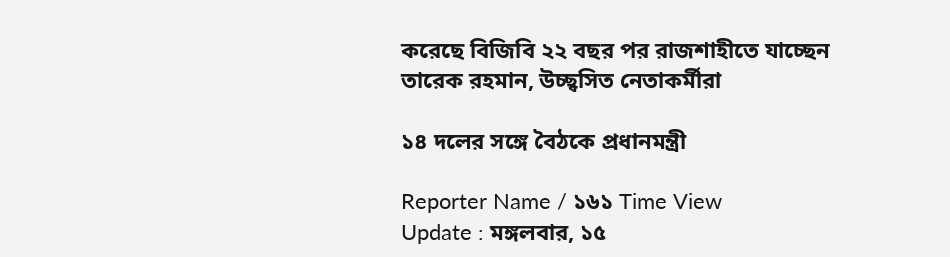করেছে বিজিবি ২২ বছর পর রাজশাহীতে যাচ্ছেন তারেক রহমান, উচ্ছ্বসিত নেতাকর্মীরা

১৪ দলের সঙ্গে বৈঠকে প্রধানমন্ত্রী

Reporter Name / ১৬১ Time View
Update : মঙ্গলবার, ১৫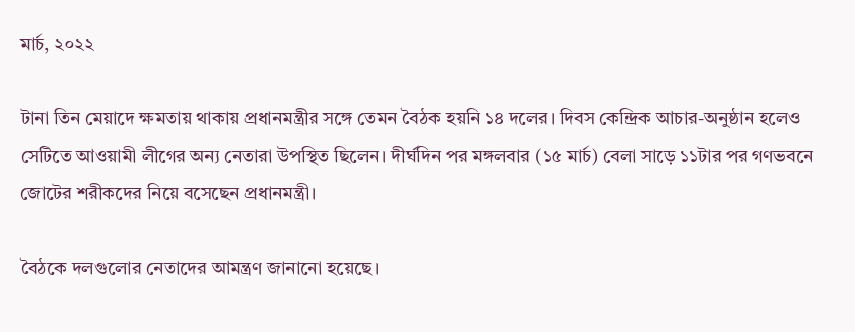মার্চ, ২০২২

টানা তিন মেয়াদে ক্ষমতায় থাকায় প্রধানমন্ত্রীর সঙ্গে তেমন বৈঠক হয়নি ১৪ দলের। দিবস কেন্দ্রিক আচার-অনুষ্ঠান হলেও সেটিতে আওয়ামী লীগের অন্য নেতারা উপস্থিত ছিলেন। দীর্ঘদিন পর মঙ্গলবার (১৫ মার্চ) বেলা সাড়ে ১১টার পর গণভবনে জোটের শরীকদের নিয়ে বসেছেন প্রধানমন্ত্রী।

বৈঠকে দলগুলোর নেতাদের আমন্ত্রণ জানানো হয়েছে।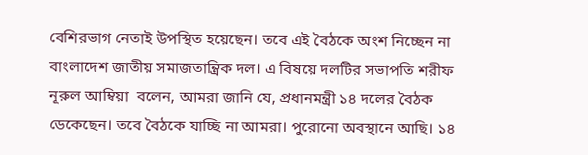বেশিরভাগ নেতাই উপস্থিত হয়েছেন। তবে এই বৈঠকে অংশ নিচ্ছেন না বাংলাদেশ জাতীয় সমাজতান্ত্রিক দল। এ বিষয়ে দলটির সভাপতি শরীফ নূরুল আম্বিয়া  বলেন, আমরা জানি যে, প্রধানমন্ত্রী ১৪ দলের বৈঠক ডেকেছেন। তবে বৈঠকে যাচ্ছি না আমরা। পুরোনো অবস্থানে আছি। ১৪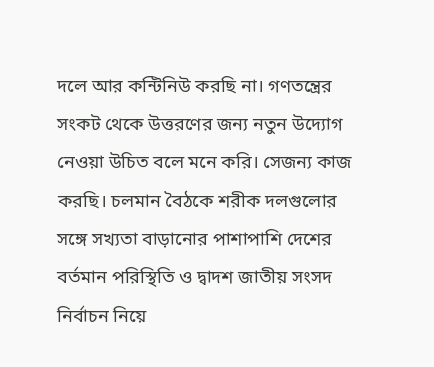দলে আর কন্টিনিউ করছি না। গণতন্ত্রের সংকট থেকে উত্তরণের জন্য নতুন উদ্যোগ নেওয়া উচিত বলে মনে করি। সেজন্য কাজ করছি। চলমান বৈঠকে শরীক দলগুলোর সঙ্গে সখ্যতা বাড়ানোর পাশাপাশি দেশের বর্তমান পরিস্থিতি ও দ্বাদশ জাতীয় সংসদ নির্বাচন নিয়ে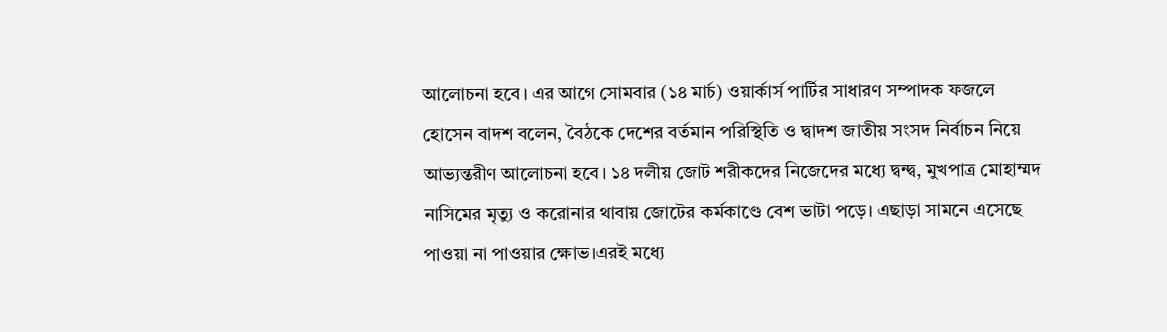আলোচনা হবে। এর আগে সোমবার (১৪ মার্চ) ওয়ার্কার্স পার্টির সাধারণ সম্পাদক ফজলে হোসেন বাদশ বলেন, বৈঠকে দেশের বর্তমান পরিস্থিতি ও দ্বাদশ জাতীয় সংসদ নির্বাচন নিয়ে আভ্যন্তরীণ আলোচনা হবে। ১৪ দলীয় জোট শরীকদের নিজেদের মধ্যে দ্বন্দ্ব, মুখপাত্র মোহাম্মদ নাসিমের মৃত্যু ও করোনার থাবায় জোটের কর্মকাণ্ডে বেশ ভাটা পড়ে। এছাড়া সামনে এসেছে পাওয়া না পাওয়ার ক্ষোভ।এরই মধ্যে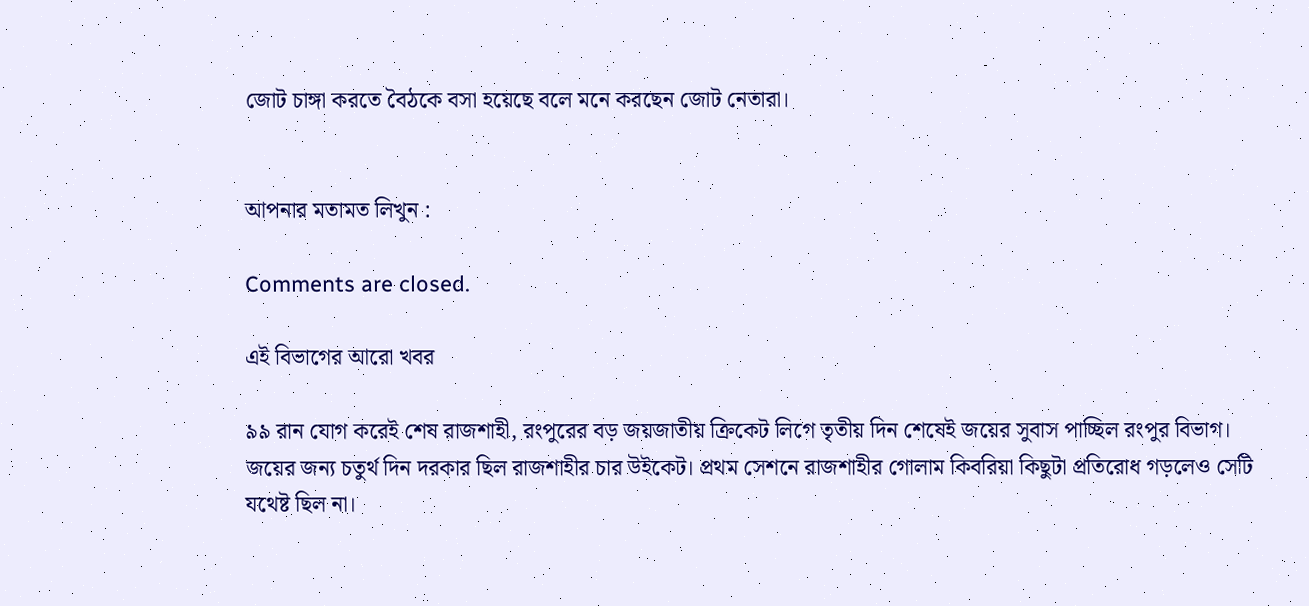জোট চাঙ্গা করতে বৈঠকে বসা হয়েছে বলে মনে করছেন জোট নেতারা।


আপনার মতামত লিখুন :

Comments are closed.

এই বিভাগের আরো খবর

৯৯ রান যোগ করেই শেষ রাজশাহী, রংপুরের বড় জয়জাতীয় ক্রিকেট লিগে তৃতীয় দিন শেষেই জয়ের সুবাস পাচ্ছিল রংপুর বিভাগ। জয়ের জন্য চতুর্থ দিন দরকার ছিল রাজশাহীর চার উইকেট। প্রথম সেশনে রাজশাহীর গোলাম কিবরিয়া কিছুটা প্রতিরোধ গড়লেও সেটি যথেষ্ট ছিল না।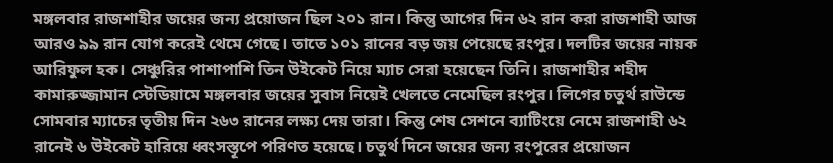মঙ্গলবার রাজশাহীর জয়ের জন্য প্রয়োজন ছিল ২০১ রান। কিন্তু আগের দিন ৬২ রান করা রাজশাহী আজ আরও ৯৯ রান যোগ করেই থেমে গেছে। তাতে ১০১ রানের বড় জয় পেয়েছে রংপুর। দলটির জয়ের নায়ক আরিফুল হক। সেঞ্চুরির পাশাপাশি তিন উইকেট নিয়ে ম্যাচ সেরা হয়েছেন তিনি। রাজশাহীর শহীদ কামারুজ্জামান স্টেডিয়ামে মঙ্গলবার জয়ের সুবাস নিয়েই খেলতে নেমেছিল রংপুর। লিগের চতুর্থ রাউন্ডে সোমবার ম্যাচের তৃতীয় দিন ২৬৩ রানের লক্ষ্য দেয় তারা। কিন্তু শেষ সেশনে ব্যাটিংয়ে নেমে রাজশাহী ৬২ রানেই ৬ উইকেট হারিয়ে ধ্বংসস্তূপে পরিণত হয়েছে। চতুর্থ দিনে জয়ের জন্য রংপুরের প্রয়োজন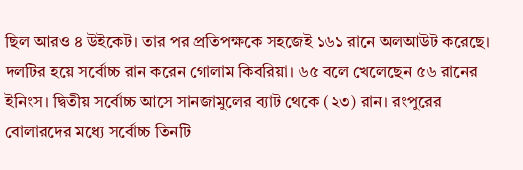ছিল আরও ৪ উইকেট। তার পর প্রতিপক্ষকে সহজেই ১৬১ রানে অলআউট করেছে। দলটির হয়ে সর্বোচ্চ রান করেন গোলাম কিবরিয়া। ৬৫ বলে খেলেছেন ৫৬ রানের ইনিংস। দ্বিতীয় সর্বোচ্চ আসে সানজামুলের ব্যাট থেকে (২৩) রান। রংপুরের বোলারদের মধ্যে সর্বোচ্চ তিনটি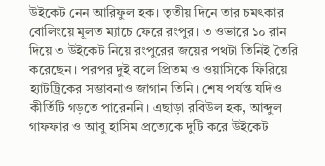উইকেট নেন আরিফুল হক। তৃতীয় দিনে তার চমৎকার বোলিংয়ে মূলত ম্যাচে ফেরে রংপুর। ৩ ওভারে ১০ রান দিয়ে ৩ উইকেট নিয়ে রংপুরের জয়ের পথটা তিনিই তৈরি করেছেন। পরপর দুই বলে প্রিতম ও ওয়াসিকে ফিরিয়ে হ্যাটট্রিকের সম্ভাবনাও জাগান তিনি। শেষ পর্যন্ত যদিও কীর্তিটি গড়তে পারেননি। এছাড়া রবিউল হক, আব্দুল গাফফার ও আবু হাসিম প্রত্যেকে দুটি করে উইকেট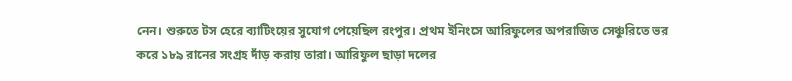নেন। শুরুতে টস হেরে ব্যাটিংয়ের সুযোগ পেয়েছিল রংপুর। প্রথম ইনিংসে আরিফুলের অপরাজিত সেঞ্চুরিতে ভর করে ১৮৯ রানের সংগ্রহ দাঁড় করায় তারা। আরিফুল ছাড়া দলের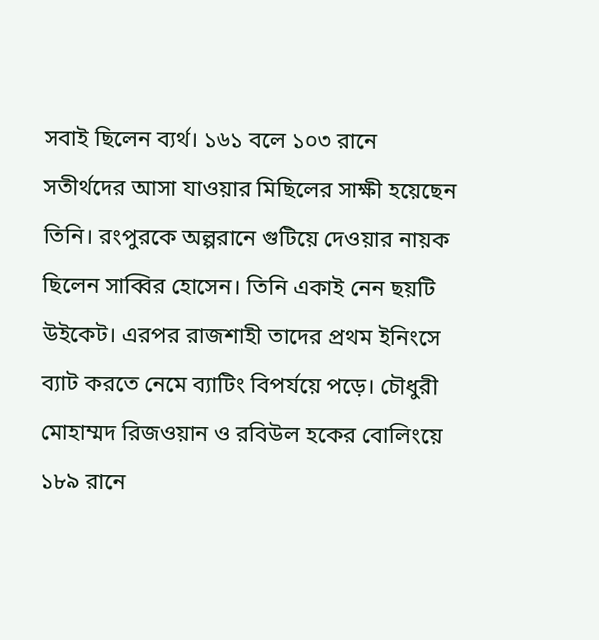সবাই ছিলেন ব্যর্থ। ১৬১ বলে ১০৩ রানে সতীর্থদের আসা যাওয়ার মিছিলের সাক্ষী হয়েছেন তিনি। রংপুরকে অল্পরানে গুটিয়ে দেওয়ার নায়ক ছিলেন সাব্বির হোসেন। তিনি একাই নেন ছয়টি উইকেট। এরপর রাজশাহী তাদের প্রথম ইনিংসে ব্যাট করতে নেমে ব্যাটিং বিপর্যয়ে পড়ে। চৌধুরী মোহাম্মদ রিজওয়ান ও রবিউল হকের বোলিংয়ে ১৮৯ রানে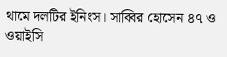থামে দলটির ইনিংস। সাব্বির হোসেন ৪৭ ও ওয়াইসি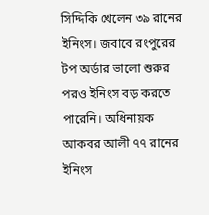সিদ্দিকি খেলেন ৩৯ রানের ইনিংস। জবাবে রংপুরের টপ অর্ডার ভালো শুরুর পরও ইনিংস বড় করতে পারেনি। অধিনায়ক আকবর আলী ৭৭ রানের ইনিংস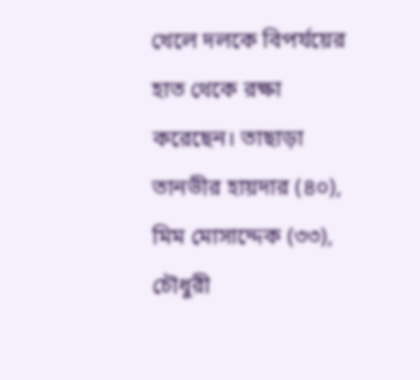খেলে দলকে বিপর্যয়ের হাত থেকে রক্ষা করেছেন। তাছাড়া তানভীর হায়দার (৪০), মিম মোসাদ্দেক (৩৩), চৌধুরী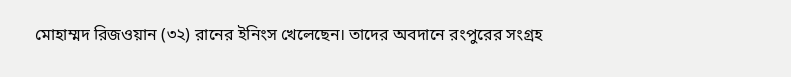মোহাম্মদ রিজওয়ান (৩২) রানের ইনিংস খেলেছেন। তাদের অবদানে রংপুরের সংগ্রহ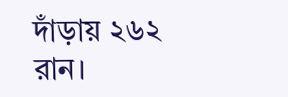দাঁড়ায় ২৬২ রান।